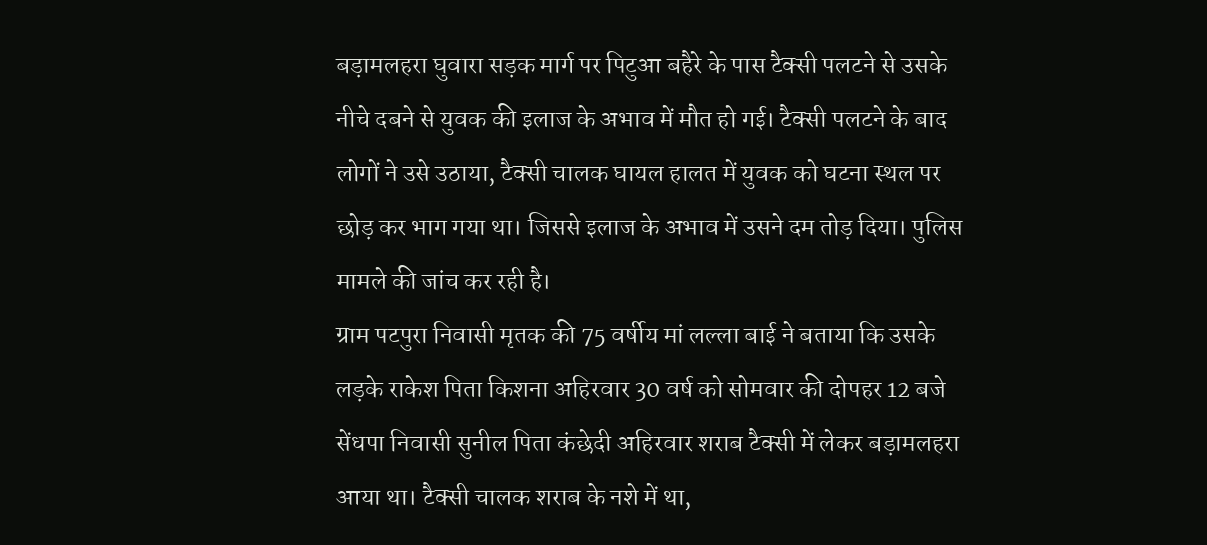बड़ामलहरा घुवारा सड़क मार्ग पर पिटुआ बहैरे के पास टैक्सी पलटने से उसके नीचे दबने से युवक की इलाज के अभाव में मौत हो गई। टैक्सी पलटने के बाद लोगों ने उसे उठाया, टैक्सी चालक घायल हालत में युवक को घटना स्थल पर छोड़ कर भाग गया था। जिससे इलाज के अभाव में उसने दम तोड़ दिया। पुलिस मामले की जांच कर रही है।
ग्राम पटपुरा निवासी मृतक की 75 वर्षीय मां लल्ला बाई ने बताया कि उसके लड़के राकेश पिता किशना अहिरवार 30 वर्ष को सोमवार की दोपहर 12 बजे सेंधपा निवासी सुनील पिता कंछेदी अहिरवार शराब टैक्सी में लेकर बड़ामलहरा आया था। टैक्सी चालक शराब के नशे में था,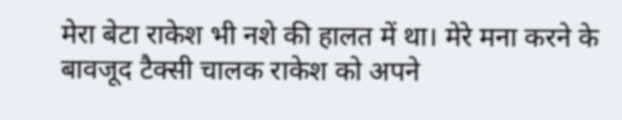मेरा बेटा राकेश भी नशे की हालत में था। मेरे मना करने के बावजूद टैक्सी चालक राकेश को अपने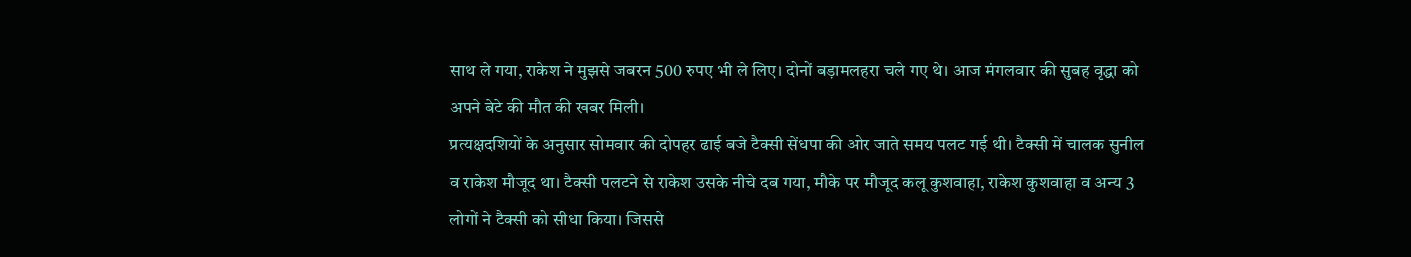साथ ले गया, राकेश ने मुझसे जबरन 500 रुपए भी ले लिए। दोनों बड़ामलहरा चले गए थे। आज मंगलवार की सुबह वृद्धा को अपने बेटे की मौत की खबर मिली।
प्रत्यक्षदशियों के अनुसार सोमवार की दोपहर ढाई बजे टैक्सी सेंधपा की ओर जाते समय पलट गई थी। टैक्सी में चालक सुनील व राकेश मौजूद था। टैक्सी पलटने से राकेश उसके नीचे दब गया, मौके पर मौजूद कलू कुशवाहा, राकेश कुशवाहा व अन्य 3 लोगों ने टैक्सी को सीधा किया। जिससे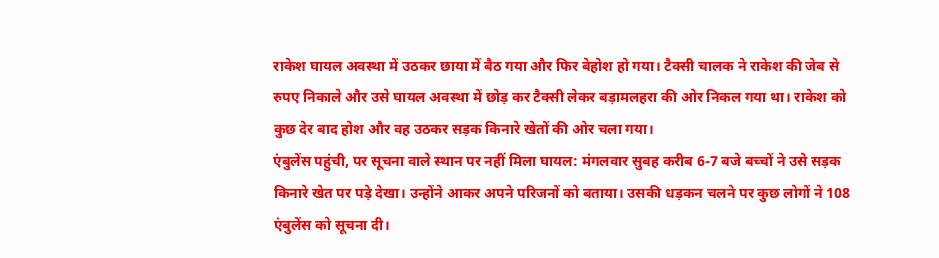राकेश घायल अवस्था में उठकर छाया में बैठ गया और फिर बेहोश हो गया। टैक्सी चालक ने राकेश की जेब से रुपए निकाले और उसे घायल अवस्था में छोड़ कर टैक्सी लेकर बड़ामलहरा की ओर निकल गया था। राकेश को कुछ देर बाद होश और वह उठकर सड़क किनारे खेतों की ओर चला गया।
एंबुलेंस पहुंची, पर सूचना वाले स्थान पर नहीं मिला घायल: मंगलवार सुबह करीब 6-7 बजे बच्चों ने उसे सड़क किनारे खेत पर पड़े देखा। उन्होंने आकर अपने परिजनों को बताया। उसकी धड़कन चलने पर कुछ लोगों ने 108 एंबुलेंस को सूचना दी।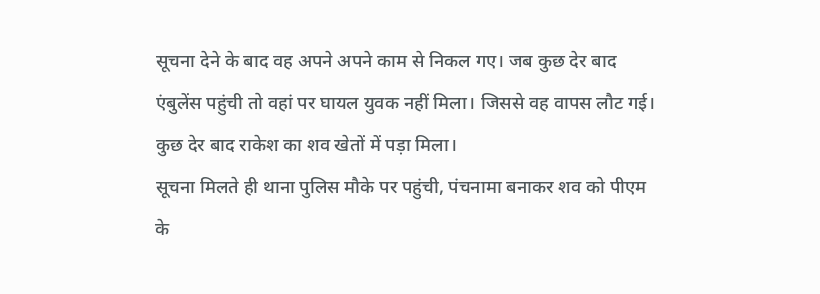सूचना देने के बाद वह अपने अपने काम से निकल गए। जब कुछ देर बाद एंबुलेंस पहुंची तो वहां पर घायल युवक नहीं मिला। जिससे वह वापस लौट गई। कुछ देर बाद राकेश का शव खेतों में पड़ा मिला।
सूचना मिलते ही थाना पुलिस मौके पर पहुंची, पंचनामा बनाकर शव को पीएम के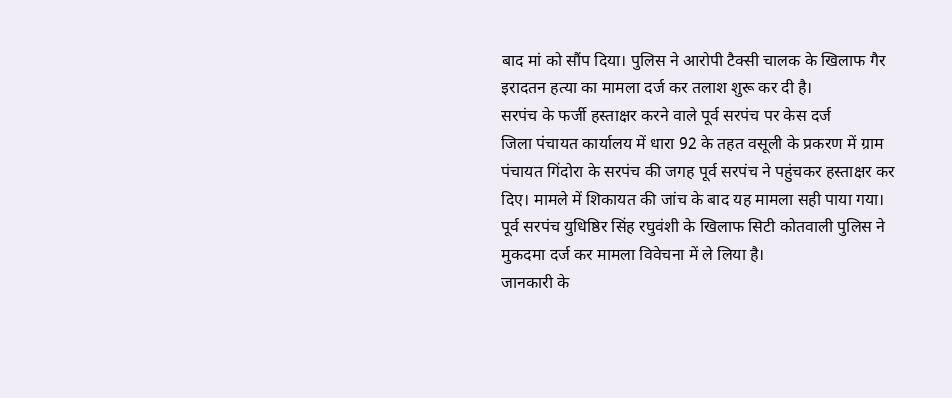बाद मां को सौंप दिया। पुलिस ने आरोपी टैक्सी चालक के खिलाफ गैर इरादतन हत्या का मामला दर्ज कर तलाश शुरू कर दी है।
सरपंच के फर्जी हस्ताक्षर करने वाले पूर्व सरपंच पर केस दर्ज
जिला पंचायत कार्यालय में धारा 92 के तहत वसूली के प्रकरण में ग्राम पंचायत गिंदोरा के सरपंच की जगह पूर्व सरपंच ने पहुंचकर हस्ताक्षर कर दिए। मामले में शिकायत की जांच के बाद यह मामला सही पाया गया। पूर्व सरपंच युधिष्ठिर सिंह रघुवंशी के खिलाफ सिटी कोतवाली पुलिस ने मुकदमा दर्ज कर मामला विवेचना में ले लिया है।
जानकारी के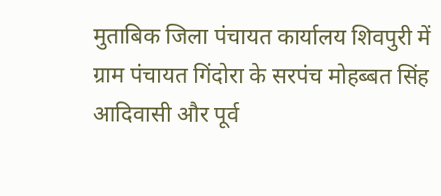मुताबिक जिला पंचायत कार्यालय शिवपुरी में ग्राम पंचायत गिंदोरा के सरपंच मोहब्बत सिंह आदिवासी और पूर्व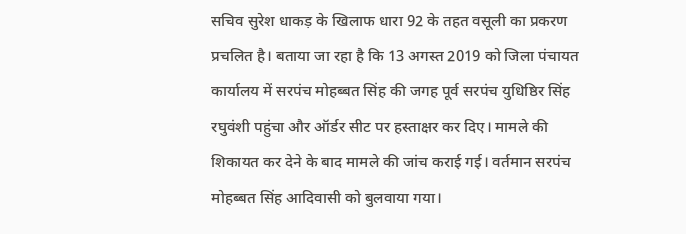सचिव सुरेश धाकड़ के खिलाफ धारा 92 के तहत वसूली का प्रकरण प्रचलित है। बताया जा रहा है कि 13 अगस्त 2019 को जिला पंचायत कार्यालय में सरपंच मोहब्बत सिंह की जगह पूर्व सरपंच युधिष्ठिर सिंह रघुवंशी पहुंचा और ऑर्डर सीट पर हस्ताक्षर कर दिए। मामले की शिकायत कर देने के बाद मामले की जांच कराई गई। वर्तमान सरपंच मोहब्बत सिंह आदिवासी को बुलवाया गया।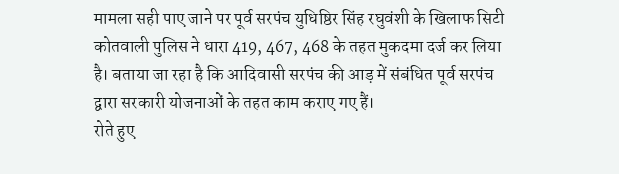मामला सही पाए जाने पर पूर्व सरपंच युधिष्ठिर सिंह रघुवंशी के खिलाफ सिटी कोतवाली पुलिस ने धारा 419, 467, 468 के तहत मुकदमा दर्ज कर लिया है। बताया जा रहा है कि आदिवासी सरपंच की आड़ में संबंधित पूर्व सरपंच द्वारा सरकारी योजनाओं के तहत काम कराए गए हैं।
रोते हुए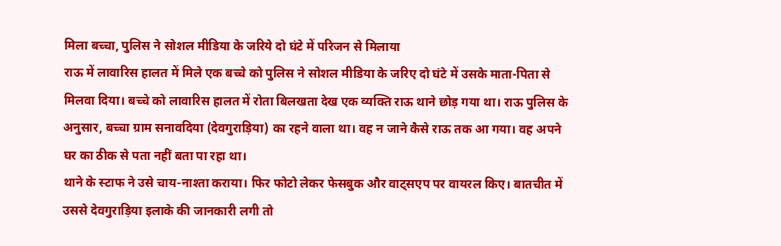मिला बच्चा, पुलिस ने सोशल मीडिया के जरिये दो घंटे में परिजन से मिलाया
राऊ में लावारिस हालत में मिले एक बच्चे को पुलिस ने सोशल मीडिया के जरिए दो घंटे में उसके माता-पिता से मिलवा दिया। बच्चे को लावारिस हालत में रोता बिलखता देख एक व्यक्ति राऊ थाने छोड़ गया था। राऊ पुलिस के अनुसार, बच्चा ग्राम सनावदिया (देवगुराड़िया) का रहने वाला था। वह न जाने कैसे राऊ तक आ गया। वह अपने घर का ठीक से पता नहीं बता पा रहा था।
थाने के स्टाफ ने उसे चाय-नाश्ता कराया। फिर फोटो लेकर फेसबुक और वाट्सएप पर वायरल किए। बातचीत में उससे देवगुराड़िया इलाके की जानकारी लगी तो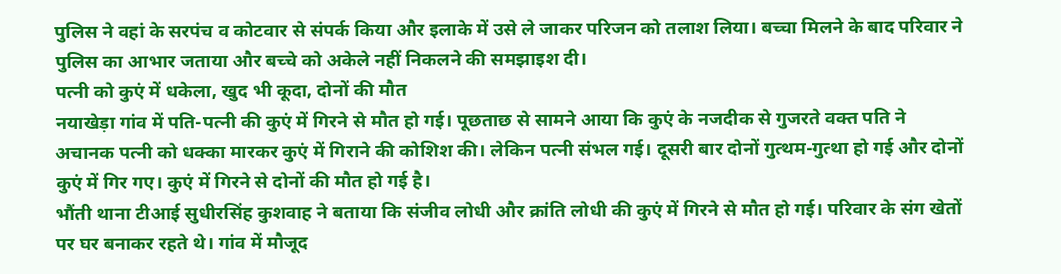पुलिस ने वहां के सरपंच व कोटवार से संपर्क किया और इलाके में उसे ले जाकर परिजन को तलाश लिया। बच्चा मिलने के बाद परिवार ने पुलिस का आभार जताया और बच्चे को अकेले नहीं निकलने की समझाइश दी।
पत्नी को कुएं में धकेला, खुद भी कूदा, दोनों की मौत
नयाखेड़ा गांव में पति-पत्नी की कुएं में गिरने से मौत हो गई। पूछताछ से सामने आया कि कुएं के नजदीक से गुजरते वक्त पति ने अचानक पत्नी को धक्का मारकर कुएं में गिराने की कोशिश की। लेकिन पत्नी संभल गई। दूसरी बार दोनों गुत्थम-गुत्था हो गई और दोनों कुएं में गिर गए। कुएं में गिरने से दोनों की मौत हो गई है।
भौंती थाना टीआई सुधीरसिंह कुशवाह ने बताया कि संजीव लोधी और क्रांति लोधी की कुएं में गिरने से मौत हो गई। परिवार के संग खेतों पर घर बनाकर रहते थे। गांव में मौजूद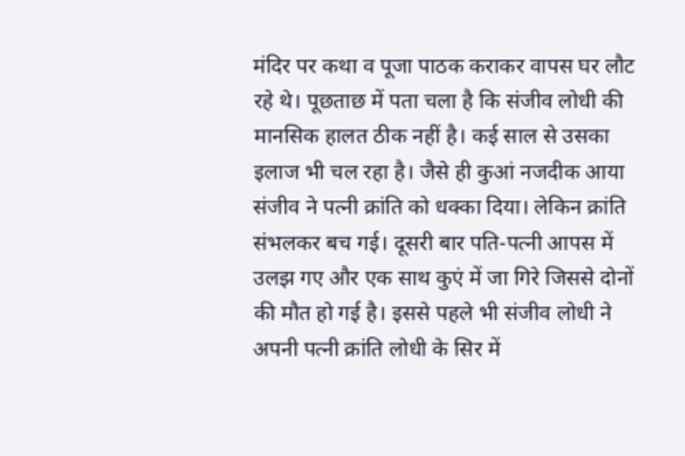मंदिर पर कथा व पूजा पाठक कराकर वापस घर लौट रहे थे। पूछताछ में पता चला है कि संजीव लोधी की मानसिक हालत ठीक नहीं है। कई साल से उसका इलाज भी चल रहा है। जैसे ही कुआं नजदीक आया संजीव ने पत्नी क्रांति को धक्का दिया। लेकिन क्रांति संभलकर बच गई। दूसरी बार पति-पत्नी आपस में उलझ गए और एक साथ कुएं में जा गिरे जिससे दोनों की मौत हो गई है। इससे पहले भी संजीव लोधी ने अपनी पत्नी क्रांति लोधी के सिर में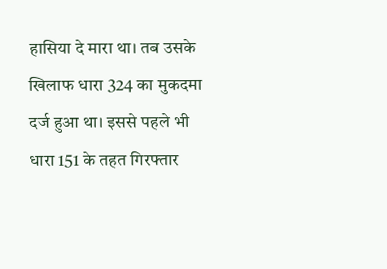हासिया दे मारा था। तब उसके खिलाफ धारा 324 का मुकदमा दर्ज हुआ था। इससे पहले भी धारा 151 के तहत गिरफ्तार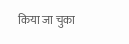किया जा चुका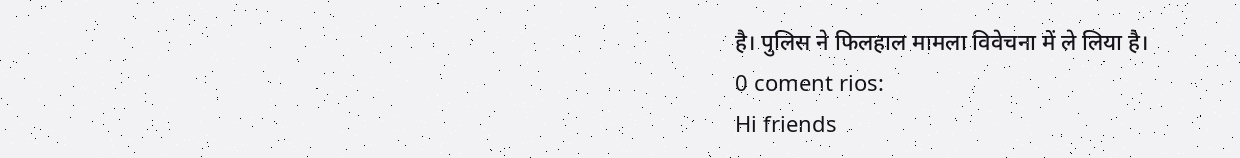है। पुलिस ने फिलहाल मामला विवेचना में ले लिया है।
0 coment rios:
Hi friends